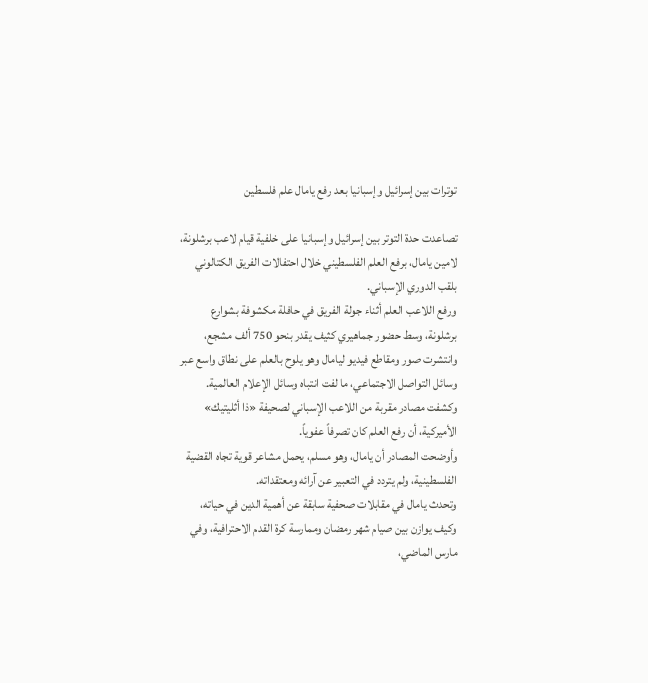توترات بين إسرائيل وإسبانيا بعد رفع يامال علم فلسطين

تصاعدت حدة التوتر بين إسرائيل وإسبانيا على خلفية قيام لاعب برشلونة، لامين يامال، برفع العلم الفلسطيني خلال احتفالات الفريق الكتالوني بلقب الدوري الإسباني.
ورفع اللاعب العلم أثناء جولة الفريق في حافلة مكشوفة بشوارع برشلونة، وسط حضور جماهيري كثيف يقدر بنحو 750 ألف مشجع، وانتشرت صور ومقاطع فيديو ليامال وهو يلوح بالعلم على نطاق واسع عبر وسائل التواصل الاجتماعي، ما لفت انتباه وسائل الإعلام العالمية.
وكشفت مصادر مقربة من اللاعب الإسباني لصحيفة «ذا أثليتيك» الأميركية، أن رفع العلم كان تصرفاً عفوياً.
وأوضحت المصادر أن يامال، وهو مسلم، يحمل مشاعر قوية تجاه القضية الفلسطينية، ولم يتردد في التعبير عن آرائه ومعتقداته.
وتحدث يامال في مقابلات صحفية سابقة عن أهمية الدين في حياته، وكيف يوازن بين صيام شهر رمضان وممارسة كرة القدم الاحترافية، وفي مارس الماضي،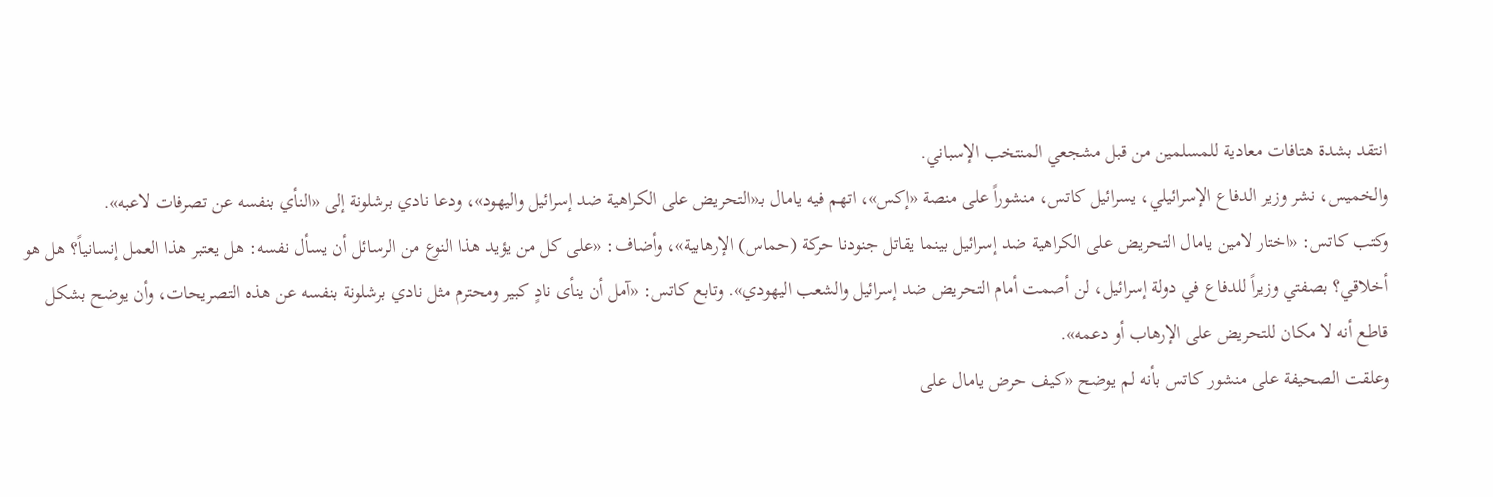انتقد بشدة هتافات معادية للمسلمين من قبل مشجعي المنتخب الإسباني.
والخميس، نشر وزير الدفاع الإسرائيلي، يسرائيل كاتس، منشوراً على منصة «إكس»، اتهم فيه يامال بـ«التحريض على الكراهية ضد إسرائيل واليهود»، ودعا نادي برشلونة إلى «النأي بنفسه عن تصرفات لاعبه».
وكتب كاتس: «اختار لامين يامال التحريض على الكراهية ضد إسرائيل بينما يقاتل جنودنا حركة (حماس) الإرهابية»، وأضاف: «على كل من يؤيد هذا النوع من الرسائل أن يسأل نفسه: هل يعتبر هذا العمل إنسانياً؟ هل هو أخلاقي؟ بصفتي وزيراً للدفاع في دولة إسرائيل، لن أصمت أمام التحريض ضد إسرائيل والشعب اليهودي». وتابع كاتس: «آمل أن ينأى نادٍ كبير ومحترم مثل نادي برشلونة بنفسه عن هذه التصريحات، وأن يوضح بشكل قاطع أنه لا مكان للتحريض على الإرهاب أو دعمه».
وعلقت الصحيفة على منشور كاتس بأنه لم يوضح «كيف حرض يامال على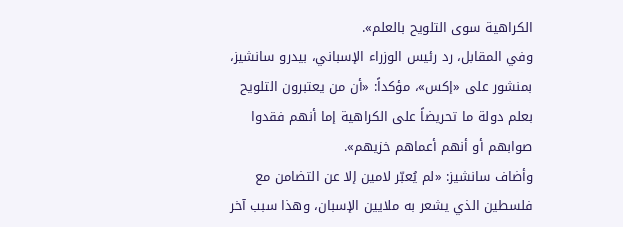الكراهية سوى التلويح بالعلم».
وفي المقابل، رد رئيس الوزراء الإسباني، بيدرو سانشيز، بمنشور على «إكس»، مؤكداً: «أن من يعتبرون التلويح بعلم دولة ما تحريضاً على الكراهية إما أنهم فقدوا صوابهم أو أنهم أعماهم خزيهم».
وأضاف سانشيز: «لم يُعبّر لامين إلا عن التضامن مع فلسطين الذي يشعر به ملايين الإسبان، وهذا سبب آخر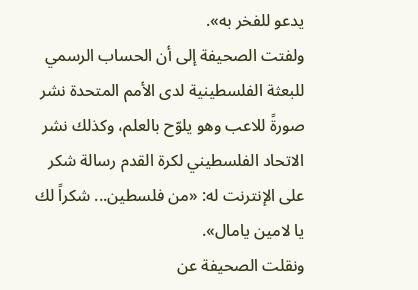يدعو للفخر به».
ولفتت الصحيفة إلى أن الحساب الرسمي للبعثة الفلسطينية لدى الأمم المتحدة نشر صورةً للاعب وهو يلوّح بالعلم، وكذلك نشر الاتحاد الفلسطيني لكرة القدم رسالة شكر على الإنترنت له: «من فلسطين... شكراً لك يا لامين يامال».
ونقلت الصحيفة عن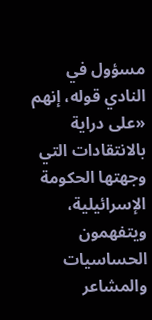مسؤول في النادي قوله، إنهم «على دراية بالانتقادات التي وجهتها الحكومة الإسرائيلية، ويتفهمون الحساسيات والمشاعر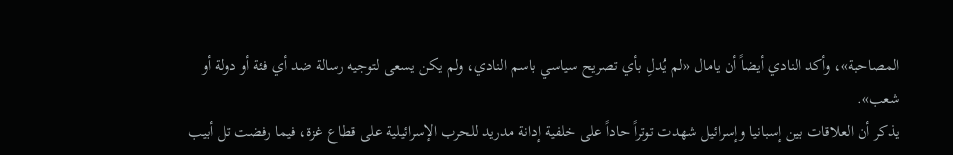المصاحبة»، وأكد النادي أيضاً أن يامال «لم يُدلِ بأي تصريح سياسي باسم النادي، ولم يكن يسعى لتوجيه رسالة ضد أي فئة أو دولة أو شعب».
يذكر أن العلاقات بين إسبانيا وإسرائيل شهدت توتراً حاداً على خلفية إدانة مدريد للحرب الإسرائيلية على قطاع غزة، فيما رفضت تل أبيب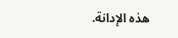هذه الإدانة.